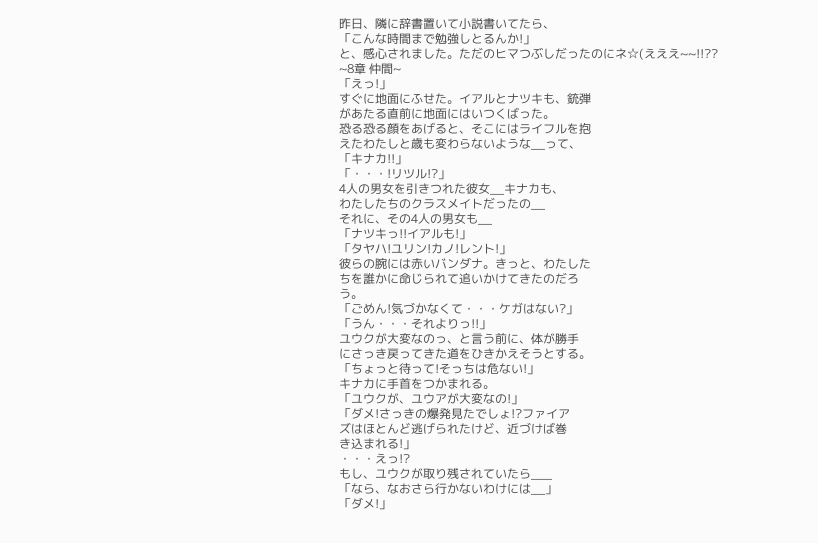昨日、隣に辞書置いて小説書いてたら、
「こんな時間まで勉強しとるんか!」
と、感心されました。ただのヒマつぶしだったのにネ☆(えええ~~!!??
~8章 仲間~
「えっ!」
すぐに地面にふせた。イアルとナツキも、銃弾
があたる直前に地面にはいつくばった。
恐る恐る顔をあげると、そこにはライフルを抱
えたわたしと歳も変わらないような__って、
「キナカ!!」
「・・・!リツル!?」
4人の男女を引きつれた彼女__キナカも、
わたしたちのクラスメイトだったの__
それに、その4人の男女も__
「ナツキっ!!イアルも!」
「タヤハ!ユリン!カノ!レント!」
彼らの腕には赤いバンダナ。きっと、わたした
ちを誰かに命じられて追いかけてきたのだろ
う。
「ごめん!気づかなくて・・・ケガはない?」
「うん・・・それよりっ!!」
ユウクが大変なのっ、と言う前に、体が勝手
にさっき戻ってきた道をひきかえそうとする。
「ちょっと待って!そっちは危ない!」
キナカに手首をつかまれる。
「ユウクが、ユウアが大変なの!」
「ダメ!さっきの爆発見たでしょ!?ファイア
ズはほとんど逃げられたけど、近づけば巻
き込まれる!」
・・・えっ!?
もし、ユウクが取り残されていたら___
「なら、なおさら行かないわけには__」
「ダメ!」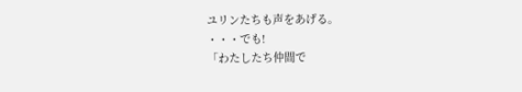ユリンたちも声をあげる。
・・・でも!
「わたしたち仲間で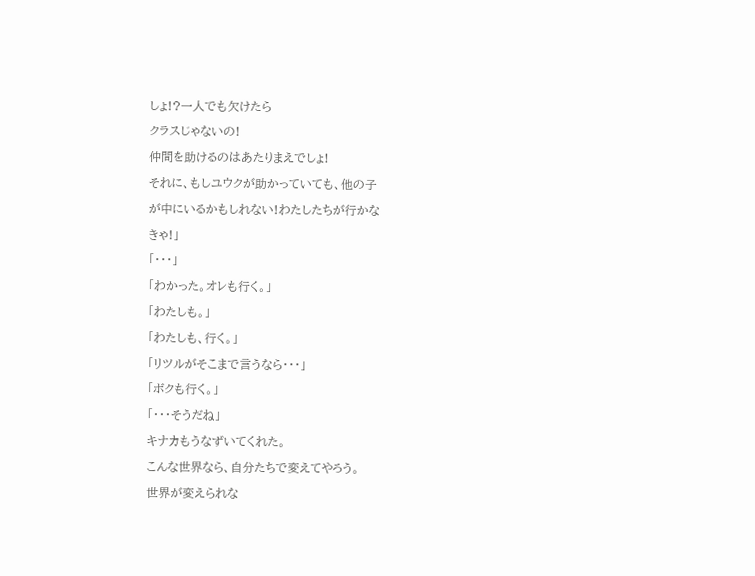しょ!?一人でも欠けたら
クラスじゃないの!
仲間を助けるのはあたりまえでしょ!
それに、もしユウクが助かっていても、他の子
が中にいるかもしれない!わたしたちが行かな
きゃ!」
「・・・」
「わかった。オレも行く。」
「わたしも。」
「わたしも、行く。」
「リツルがそこまで言うなら・・・」
「ボクも行く。」
「・・・そうだね」
キナカもうなずいてくれた。
こんな世界なら、自分たちで変えてやろう。
世界が変えられな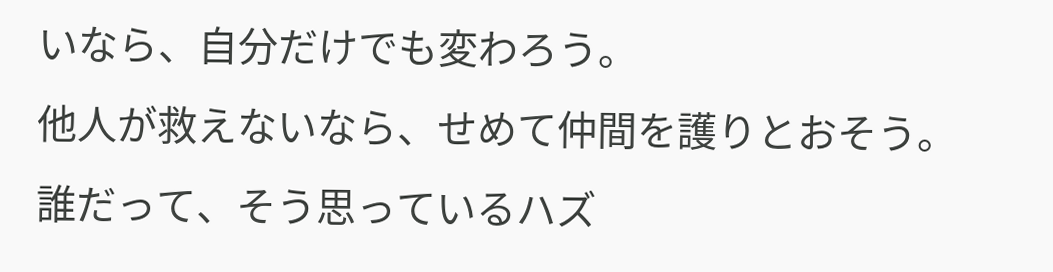いなら、自分だけでも変わろう。
他人が救えないなら、せめて仲間を護りとおそう。
誰だって、そう思っているハズ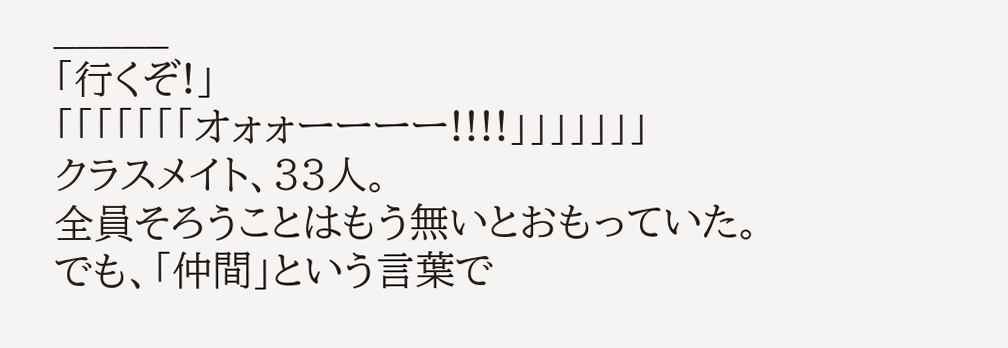_____
「行くぞ!」
「「「「「「「オォォーーーー!!!!」」」」」」」
クラスメイト、33人。
全員そろうことはもう無いとおもっていた。
でも、「仲間」という言葉で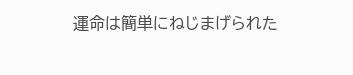運命は簡単にねじまげられた